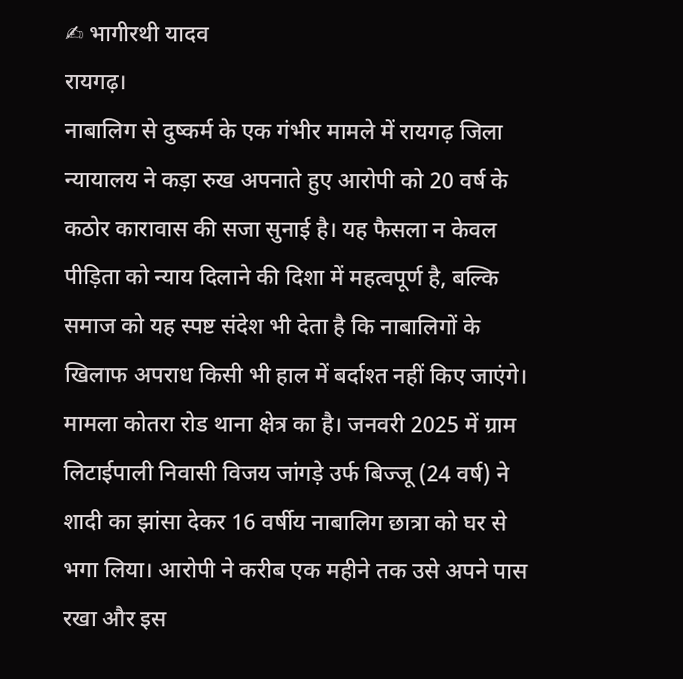✍ भागीरथी यादव
रायगढ़।
नाबालिग से दुष्कर्म के एक गंभीर मामले में रायगढ़ जिला न्यायालय ने कड़ा रुख अपनाते हुए आरोपी को 20 वर्ष के कठोर कारावास की सजा सुनाई है। यह फैसला न केवल पीड़िता को न्याय दिलाने की दिशा में महत्वपूर्ण है, बल्कि समाज को यह स्पष्ट संदेश भी देता है कि नाबालिगों के खिलाफ अपराध किसी भी हाल में बर्दाश्त नहीं किए जाएंगे।
मामला कोतरा रोड थाना क्षेत्र का है। जनवरी 2025 में ग्राम लिटाईपाली निवासी विजय जांगड़े उर्फ बिज्जू (24 वर्ष) ने शादी का झांसा देकर 16 वर्षीय नाबालिग छात्रा को घर से भगा लिया। आरोपी ने करीब एक महीने तक उसे अपने पास रखा और इस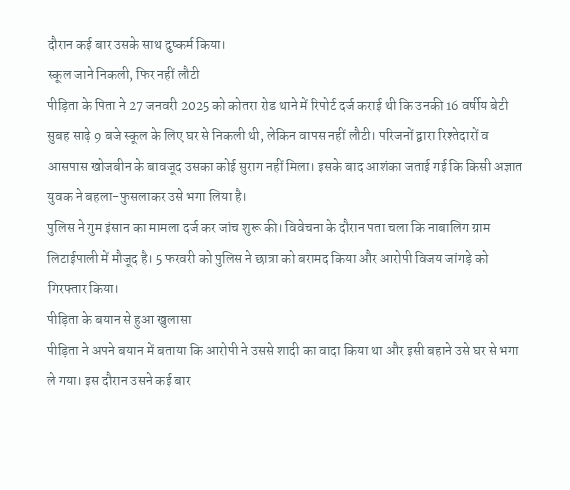दौरान कई बार उसके साथ दुष्कर्म किया।
स्कूल जाने निकली, फिर नहीं लौटी
पीड़िता के पिता ने 27 जनवरी 2025 को कोतरा रोड थाने में रिपोर्ट दर्ज कराई थी कि उनकी 16 वर्षीय बेटी सुबह साढ़े 9 बजे स्कूल के लिए घर से निकली थी, लेकिन वापस नहीं लौटी। परिजनों द्वारा रिश्तेदारों व आसपास खोजबीन के बावजूद उसका कोई सुराग नहीं मिला। इसके बाद आशंका जताई गई कि किसी अज्ञात युवक ने बहला-फुसलाकर उसे भगा लिया है।
पुलिस ने गुम इंसान का मामला दर्ज कर जांच शुरू की। विवेचना के दौरान पता चला कि नाबालिग ग्राम लिटाईपाली में मौजूद है। 5 फरवरी को पुलिस ने छात्रा को बरामद किया और आरोपी विजय जांगड़े को गिरफ्तार किया।
पीड़िता के बयान से हुआ खुलासा
पीड़िता ने अपने बयान में बताया कि आरोपी ने उससे शादी का वादा किया था और इसी बहाने उसे घर से भगा ले गया। इस दौरान उसने कई बार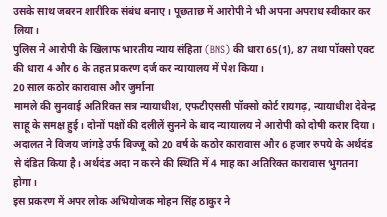उसके साथ जबरन शारीरिक संबंध बनाए। पूछताछ में आरोपी ने भी अपना अपराध स्वीकार कर लिया।
पुलिस ने आरोपी के खिलाफ भारतीय न्याय संहिता (BNS) की धारा 65(1), 87 तथा पॉक्सो एक्ट की धारा 4 और 6 के तहत प्रकरण दर्ज कर न्यायालय में पेश किया।
20 साल कठोर कारावास और जुर्माना
मामले की सुनवाई अतिरिक्त सत्र न्यायाधीश, एफटीएससी पॉक्सो कोर्ट रायगढ़, न्यायाधीश देवेन्द्र साहू के समक्ष हुई। दोनों पक्षों की दलीलें सुनने के बाद न्यायालय ने आरोपी को दोषी करार दिया। अदालत ने विजय जांगड़े उर्फ बिज्जू को 20 वर्ष के कठोर कारावास और 6 हजार रुपये के अर्थदंड से दंडित किया है। अर्थदंड अदा न करने की स्थिति में 4 माह का अतिरिक्त कारावास भुगतना होगा।
इस प्रकरण में अपर लोक अभियोजक मोहन सिंह ठाकुर ने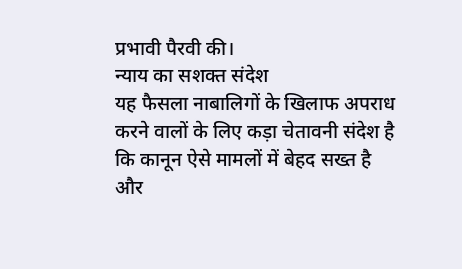प्रभावी पैरवी की।
न्याय का सशक्त संदेश
यह फैसला नाबालिगों के खिलाफ अपराध करने वालों के लिए कड़ा चेतावनी संदेश है कि कानून ऐसे मामलों में बेहद सख्त है और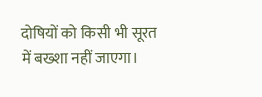दोषियों को किसी भी सूरत में बख्शा नहीं जाएगा।